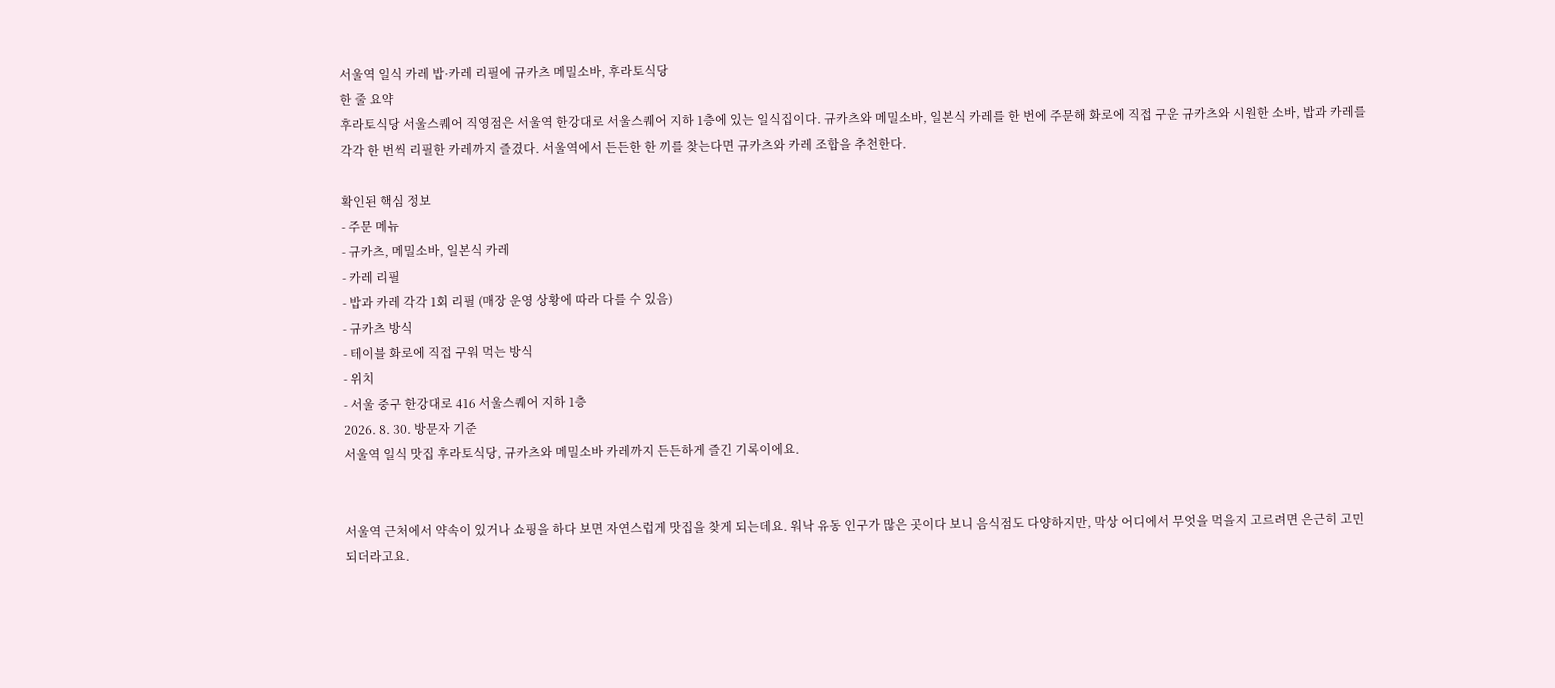서울역 일식 카레 밥·카레 리필에 규카츠 메밀소바, 후라토식당
한 줄 요약
후라토식당 서울스퀘어 직영점은 서울역 한강대로 서울스퀘어 지하 1층에 있는 일식집이다. 규카츠와 메밀소바, 일본식 카레를 한 번에 주문해 화로에 직접 구운 규카츠와 시원한 소바, 밥과 카레를 각각 한 번씩 리필한 카레까지 즐겼다. 서울역에서 든든한 한 끼를 찾는다면 규카츠와 카레 조합을 추천한다.

확인된 핵심 정보
- 주문 메뉴
- 규카츠, 메밀소바, 일본식 카레
- 카레 리필
- 밥과 카레 각각 1회 리필 (매장 운영 상황에 따라 다를 수 있음)
- 규카츠 방식
- 테이블 화로에 직접 구워 먹는 방식
- 위치
- 서울 중구 한강대로 416 서울스퀘어 지하 1층
2026. 8. 30. 방문자 기준
서울역 일식 맛집 후라토식당, 규카츠와 메밀소바 카레까지 든든하게 즐긴 기록이에요.


서울역 근처에서 약속이 있거나 쇼핑을 하다 보면 자연스럽게 맛집을 찾게 되는데요. 워낙 유동 인구가 많은 곳이다 보니 음식점도 다양하지만, 막상 어디에서 무엇을 먹을지 고르려면 은근히 고민되더라고요.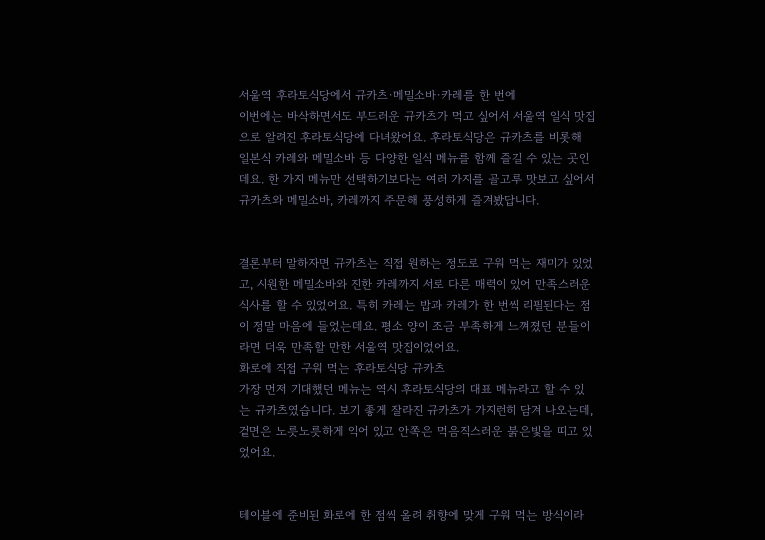서울역 후라토식당에서 규카츠·메밀소바·카레를 한 번에
이번에는 바삭하면서도 부드러운 규카츠가 먹고 싶어서 서울역 일식 맛집으로 알려진 후라토식당에 다녀왔어요. 후라토식당은 규카츠를 비롯해 일본식 카레와 메밀소바 등 다양한 일식 메뉴를 함께 즐길 수 있는 곳인데요. 한 가지 메뉴만 선택하기보다는 여러 가지를 골고루 맛보고 싶어서 규카츠와 메밀소바, 카레까지 주문해 풍성하게 즐겨봤답니다.


결론부터 말하자면 규카츠는 직접 원하는 정도로 구워 먹는 재미가 있었고, 시원한 메밀소바와 진한 카레까지 서로 다른 매력이 있어 만족스러운 식사를 할 수 있었어요. 특히 카레는 밥과 카레가 한 번씩 리필된다는 점이 정말 마음에 들었는데요. 평소 양이 조금 부족하게 느껴졌던 분들이라면 더욱 만족할 만한 서울역 맛집이었어요.
화로에 직접 구워 먹는 후라토식당 규카츠
가장 먼저 기대했던 메뉴는 역시 후라토식당의 대표 메뉴라고 할 수 있는 규카츠였습니다. 보기 좋게 잘라진 규카츠가 가지런히 담겨 나오는데, 겉면은 노릇노릇하게 익어 있고 안쪽은 먹음직스러운 붉은빛을 띠고 있었어요.


테이블에 준비된 화로에 한 점씩 올려 취향에 맞게 구워 먹는 방식이라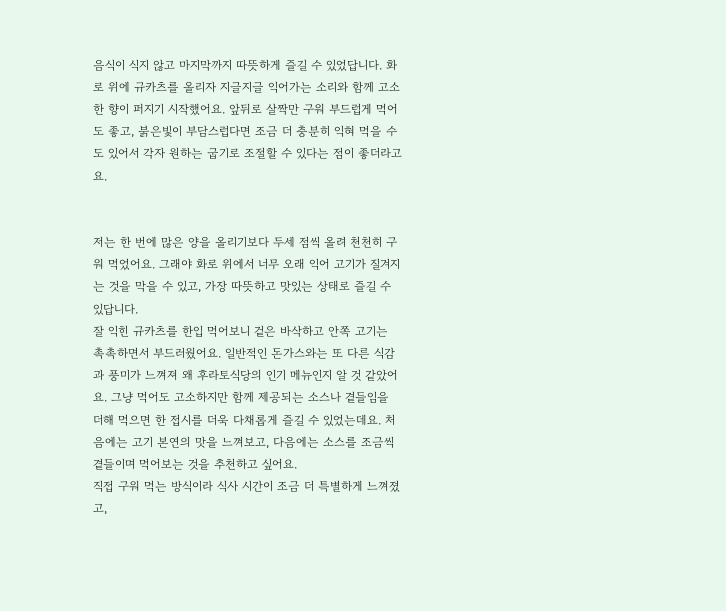음식이 식지 않고 마지막까지 따뜻하게 즐길 수 있었답니다. 화로 위에 규카츠를 올리자 지글지글 익어가는 소리와 함께 고소한 향이 퍼지기 시작했어요. 앞뒤로 살짝만 구워 부드럽게 먹어도 좋고, 붉은빛이 부담스럽다면 조금 더 충분히 익혀 먹을 수도 있어서 각자 원하는 굽기로 조절할 수 있다는 점이 좋더라고요.


저는 한 번에 많은 양을 올리기보다 두세 점씩 올려 천천히 구워 먹었어요. 그래야 화로 위에서 너무 오래 익어 고기가 질겨지는 것을 막을 수 있고, 가장 따뜻하고 맛있는 상태로 즐길 수 있답니다.
잘 익힌 규카츠를 한입 먹어보니 겉은 바삭하고 안쪽 고기는 촉촉하면서 부드러웠어요. 일반적인 돈가스와는 또 다른 식감과 풍미가 느껴져 왜 후라토식당의 인기 메뉴인지 알 것 같았어요. 그냥 먹어도 고소하지만 함께 제공되는 소스나 곁들임을 더해 먹으면 한 접시를 더욱 다채롭게 즐길 수 있었는데요. 처음에는 고기 본연의 맛을 느껴보고, 다음에는 소스를 조금씩 곁들이며 먹어보는 것을 추천하고 싶어요.
직접 구워 먹는 방식이라 식사 시간이 조금 더 특별하게 느껴졌고,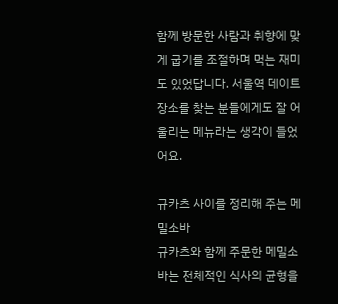함께 방문한 사람과 취향에 맞게 굽기를 조절하며 먹는 재미도 있었답니다. 서울역 데이트 장소를 찾는 분들에게도 잘 어울리는 메뉴라는 생각이 들었어요.

규카츠 사이를 정리해 주는 메밀소바
규카츠와 함께 주문한 메밀소바는 전체적인 식사의 균형을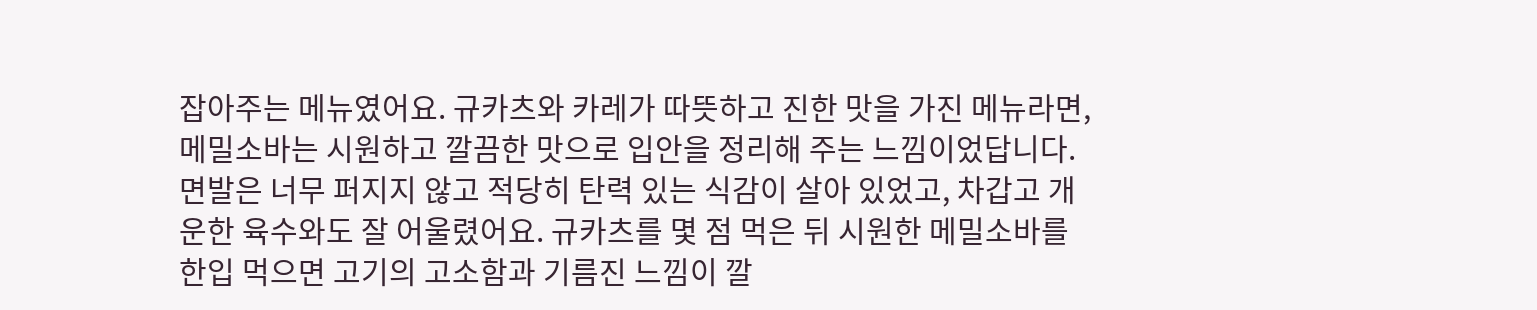잡아주는 메뉴였어요. 규카츠와 카레가 따뜻하고 진한 맛을 가진 메뉴라면, 메밀소바는 시원하고 깔끔한 맛으로 입안을 정리해 주는 느낌이었답니다.
면발은 너무 퍼지지 않고 적당히 탄력 있는 식감이 살아 있었고, 차갑고 개운한 육수와도 잘 어울렸어요. 규카츠를 몇 점 먹은 뒤 시원한 메밀소바를 한입 먹으면 고기의 고소함과 기름진 느낌이 깔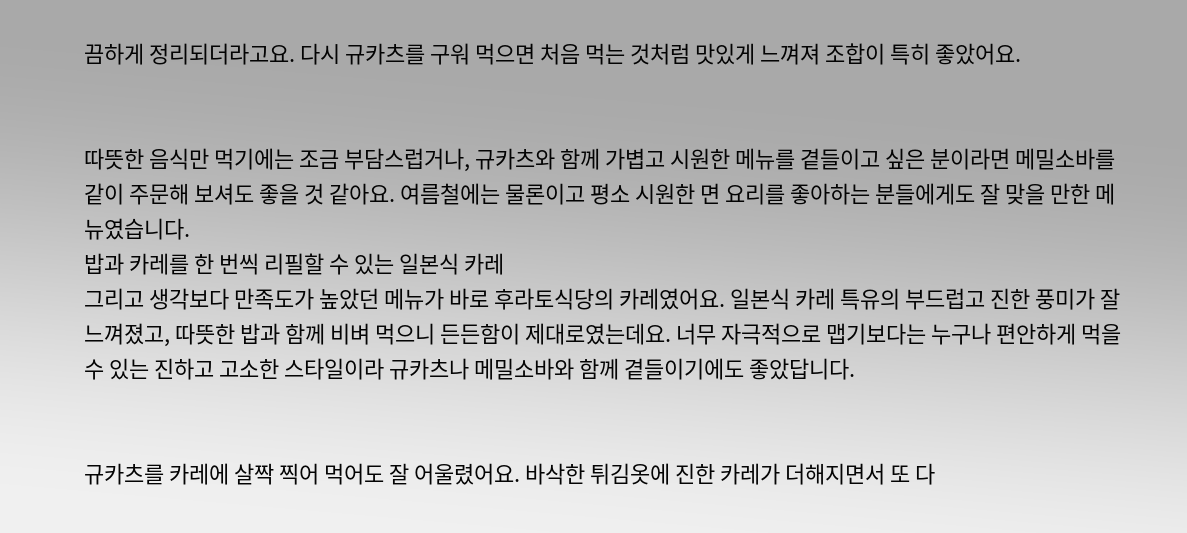끔하게 정리되더라고요. 다시 규카츠를 구워 먹으면 처음 먹는 것처럼 맛있게 느껴져 조합이 특히 좋았어요.


따뜻한 음식만 먹기에는 조금 부담스럽거나, 규카츠와 함께 가볍고 시원한 메뉴를 곁들이고 싶은 분이라면 메밀소바를 같이 주문해 보셔도 좋을 것 같아요. 여름철에는 물론이고 평소 시원한 면 요리를 좋아하는 분들에게도 잘 맞을 만한 메뉴였습니다.
밥과 카레를 한 번씩 리필할 수 있는 일본식 카레
그리고 생각보다 만족도가 높았던 메뉴가 바로 후라토식당의 카레였어요. 일본식 카레 특유의 부드럽고 진한 풍미가 잘 느껴졌고, 따뜻한 밥과 함께 비벼 먹으니 든든함이 제대로였는데요. 너무 자극적으로 맵기보다는 누구나 편안하게 먹을 수 있는 진하고 고소한 스타일이라 규카츠나 메밀소바와 함께 곁들이기에도 좋았답니다.


규카츠를 카레에 살짝 찍어 먹어도 잘 어울렸어요. 바삭한 튀김옷에 진한 카레가 더해지면서 또 다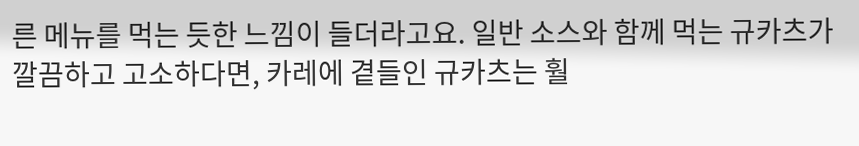른 메뉴를 먹는 듯한 느낌이 들더라고요. 일반 소스와 함께 먹는 규카츠가 깔끔하고 고소하다면, 카레에 곁들인 규카츠는 훨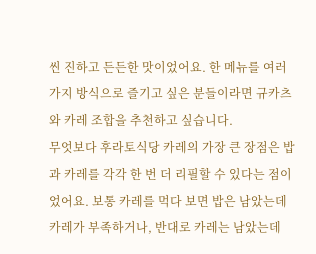씬 진하고 든든한 맛이었어요. 한 메뉴를 여러 가지 방식으로 즐기고 싶은 분들이라면 규카츠와 카레 조합을 추천하고 싶습니다.
무엇보다 후라토식당 카레의 가장 큰 장점은 밥과 카레를 각각 한 번 더 리필할 수 있다는 점이었어요. 보통 카레를 먹다 보면 밥은 남았는데 카레가 부족하거나, 반대로 카레는 남았는데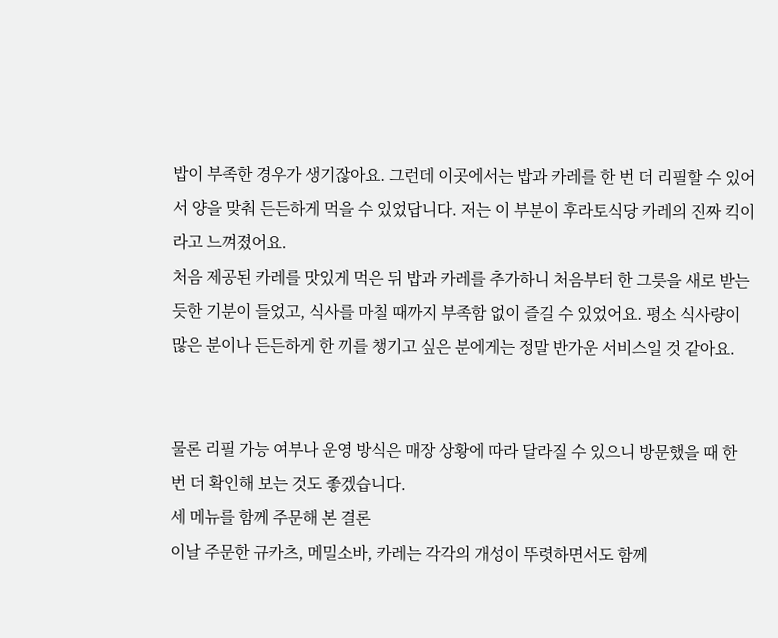밥이 부족한 경우가 생기잖아요. 그런데 이곳에서는 밥과 카레를 한 번 더 리필할 수 있어서 양을 맞춰 든든하게 먹을 수 있었답니다. 저는 이 부분이 후라토식당 카레의 진짜 킥이라고 느껴졌어요.
처음 제공된 카레를 맛있게 먹은 뒤 밥과 카레를 추가하니 처음부터 한 그릇을 새로 받는 듯한 기분이 들었고, 식사를 마칠 때까지 부족함 없이 즐길 수 있었어요. 평소 식사량이 많은 분이나 든든하게 한 끼를 챙기고 싶은 분에게는 정말 반가운 서비스일 것 같아요.


물론 리필 가능 여부나 운영 방식은 매장 상황에 따라 달라질 수 있으니 방문했을 때 한 번 더 확인해 보는 것도 좋겠습니다.
세 메뉴를 함께 주문해 본 결론
이날 주문한 규카츠, 메밀소바, 카레는 각각의 개성이 뚜렷하면서도 함께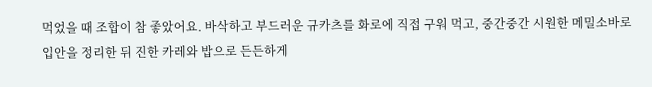먹었을 때 조합이 참 좋았어요. 바삭하고 부드러운 규카츠를 화로에 직접 구워 먹고, 중간중간 시원한 메밀소바로 입안을 정리한 뒤 진한 카레와 밥으로 든든하게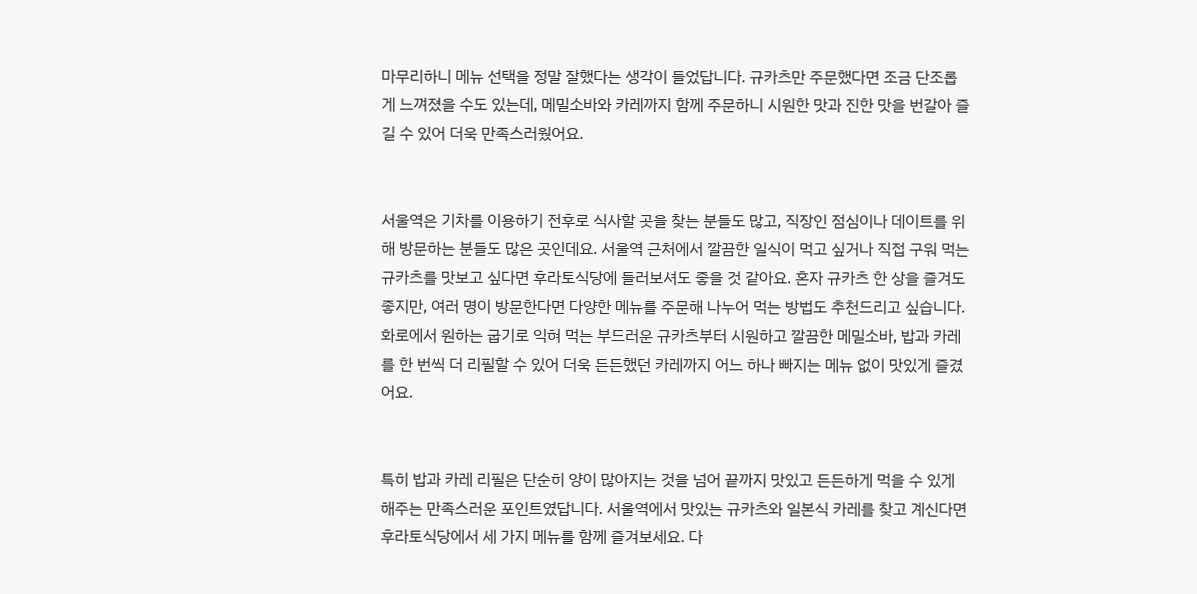마무리하니 메뉴 선택을 정말 잘했다는 생각이 들었답니다. 규카츠만 주문했다면 조금 단조롭게 느껴졌을 수도 있는데, 메밀소바와 카레까지 함께 주문하니 시원한 맛과 진한 맛을 번갈아 즐길 수 있어 더욱 만족스러웠어요.


서울역은 기차를 이용하기 전후로 식사할 곳을 찾는 분들도 많고, 직장인 점심이나 데이트를 위해 방문하는 분들도 많은 곳인데요. 서울역 근처에서 깔끔한 일식이 먹고 싶거나 직접 구워 먹는 규카츠를 맛보고 싶다면 후라토식당에 들러보셔도 좋을 것 같아요. 혼자 규카츠 한 상을 즐겨도 좋지만, 여러 명이 방문한다면 다양한 메뉴를 주문해 나누어 먹는 방법도 추천드리고 싶습니다.
화로에서 원하는 굽기로 익혀 먹는 부드러운 규카츠부터 시원하고 깔끔한 메밀소바, 밥과 카레를 한 번씩 더 리필할 수 있어 더욱 든든했던 카레까지 어느 하나 빠지는 메뉴 없이 맛있게 즐겼어요.


특히 밥과 카레 리필은 단순히 양이 많아지는 것을 넘어 끝까지 맛있고 든든하게 먹을 수 있게 해주는 만족스러운 포인트였답니다. 서울역에서 맛있는 규카츠와 일본식 카레를 찾고 계신다면 후라토식당에서 세 가지 메뉴를 함께 즐겨보세요. 다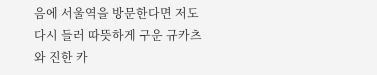음에 서울역을 방문한다면 저도 다시 들러 따뜻하게 구운 규카츠와 진한 카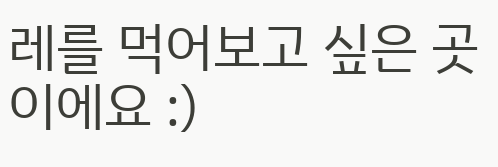레를 먹어보고 싶은 곳이에요 :)